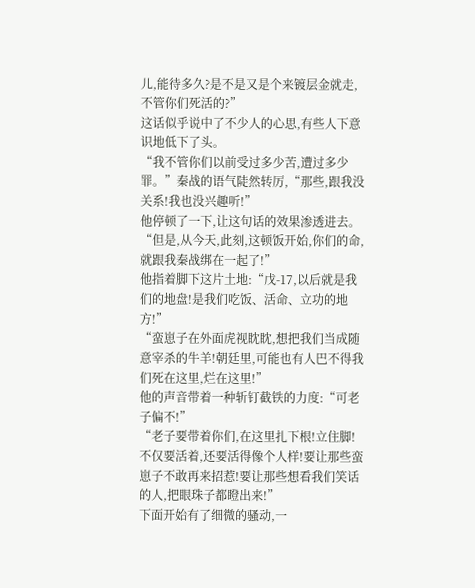儿,能待多久?是不是又是个来镀层金就走,不管你们死活的?”
这话似乎说中了不少人的心思,有些人下意识地低下了头。
“我不管你们以前受过多少苦,遭过多少罪。”秦战的语气陡然转厉,“那些,跟我没关系!我也没兴趣听!”
他停顿了一下,让这句话的效果渗透进去。
“但是,从今天,此刻,这顿饭开始,你们的命,就跟我秦战绑在一起了!”
他指着脚下这片土地:“戊-17,以后就是我们的地盘!是我们吃饭、活命、立功的地方!”
“蛮崽子在外面虎视眈眈,想把我们当成随意宰杀的牛羊!朝廷里,可能也有人巴不得我们死在这里,烂在这里!”
他的声音带着一种斩钉截铁的力度:“可老子偏不!”
“老子要带着你们,在这里扎下根!立住脚!不仅要活着,还要活得像个人样!要让那些蛮崽子不敢再来招惹!要让那些想看我们笑话的人,把眼珠子都瞪出来!”
下面开始有了细微的骚动,一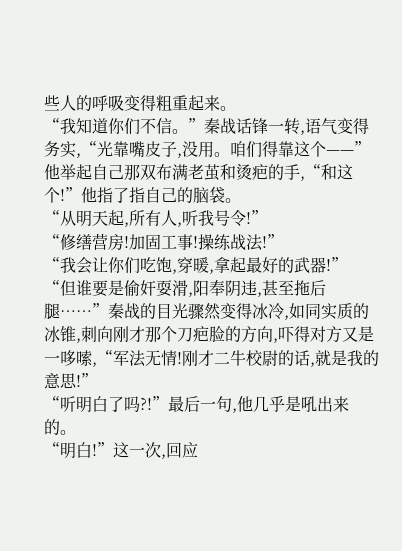些人的呼吸变得粗重起来。
“我知道你们不信。”秦战话锋一转,语气变得务实,“光靠嘴皮子,没用。咱们得靠这个——”他举起自己那双布满老茧和烫疤的手,“和这个!”他指了指自己的脑袋。
“从明天起,所有人,听我号令!”
“修缮营房!加固工事!操练战法!”
“我会让你们吃饱,穿暖,拿起最好的武器!”
“但谁要是偷奸耍滑,阳奉阴违,甚至拖后腿……”秦战的目光骤然变得冰冷,如同实质的冰锥,刺向刚才那个刀疤脸的方向,吓得对方又是一哆嗦,“军法无情!刚才二牛校尉的话,就是我的意思!”
“听明白了吗?!”最后一句,他几乎是吼出来的。
“明白!”这一次,回应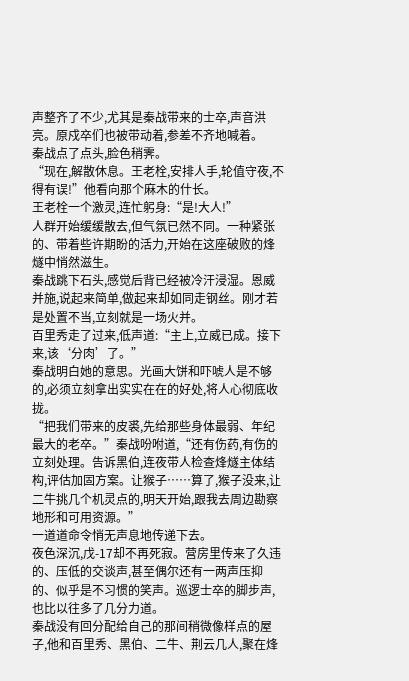声整齐了不少,尤其是秦战带来的士卒,声音洪亮。原戍卒们也被带动着,参差不齐地喊着。
秦战点了点头,脸色稍霁。
“现在,解散休息。王老栓,安排人手,轮值守夜,不得有误!”他看向那个麻木的什长。
王老栓一个激灵,连忙躬身:“是!大人!”
人群开始缓缓散去,但气氛已然不同。一种紧张的、带着些许期盼的活力,开始在这座破败的烽燧中悄然滋生。
秦战跳下石头,感觉后背已经被冷汗浸湿。恩威并施,说起来简单,做起来却如同走钢丝。刚才若是处置不当,立刻就是一场火并。
百里秀走了过来,低声道:“主上,立威已成。接下来,该‘分肉’了。”
秦战明白她的意思。光画大饼和吓唬人是不够的,必须立刻拿出实实在在的好处,将人心彻底收拢。
“把我们带来的皮裘,先给那些身体最弱、年纪最大的老卒。”秦战吩咐道,“还有伤药,有伤的立刻处理。告诉黑伯,连夜带人检查烽燧主体结构,评估加固方案。让猴子……算了,猴子没来,让二牛挑几个机灵点的,明天开始,跟我去周边勘察地形和可用资源。”
一道道命令悄无声息地传递下去。
夜色深沉,戊-17却不再死寂。营房里传来了久违的、压低的交谈声,甚至偶尔还有一两声压抑的、似乎是不习惯的笑声。巡逻士卒的脚步声,也比以往多了几分力道。
秦战没有回分配给自己的那间稍微像样点的屋子,他和百里秀、黑伯、二牛、荆云几人,聚在烽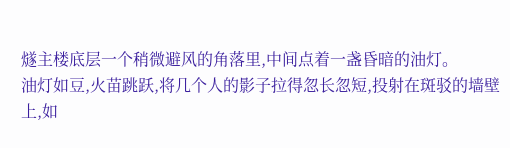燧主楼底层一个稍微避风的角落里,中间点着一盏昏暗的油灯。
油灯如豆,火苗跳跃,将几个人的影子拉得忽长忽短,投射在斑驳的墙壁上,如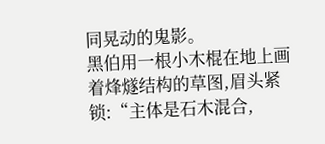同晃动的鬼影。
黑伯用一根小木棍在地上画着烽燧结构的草图,眉头紧锁:“主体是石木混合,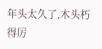年头太久了,木头朽得厉